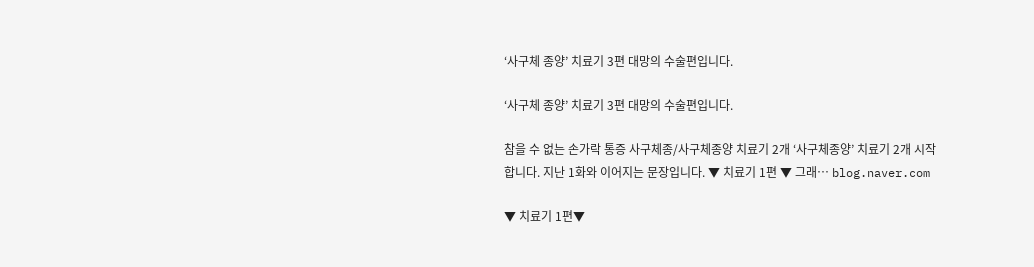‘사구체 종양’ 치료기 3편 대망의 수술편입니다.

‘사구체 종양’ 치료기 3편 대망의 수술편입니다.

참을 수 없는 손가락 통증 사구체종/사구체종양 치료기 2개 ‘사구체종양’ 치료기 2개 시작합니다. 지난 1화와 이어지는 문장입니다. ▼ 치료기 1편 ▼ 그래… blog.naver.com

▼ 치료기 1편▼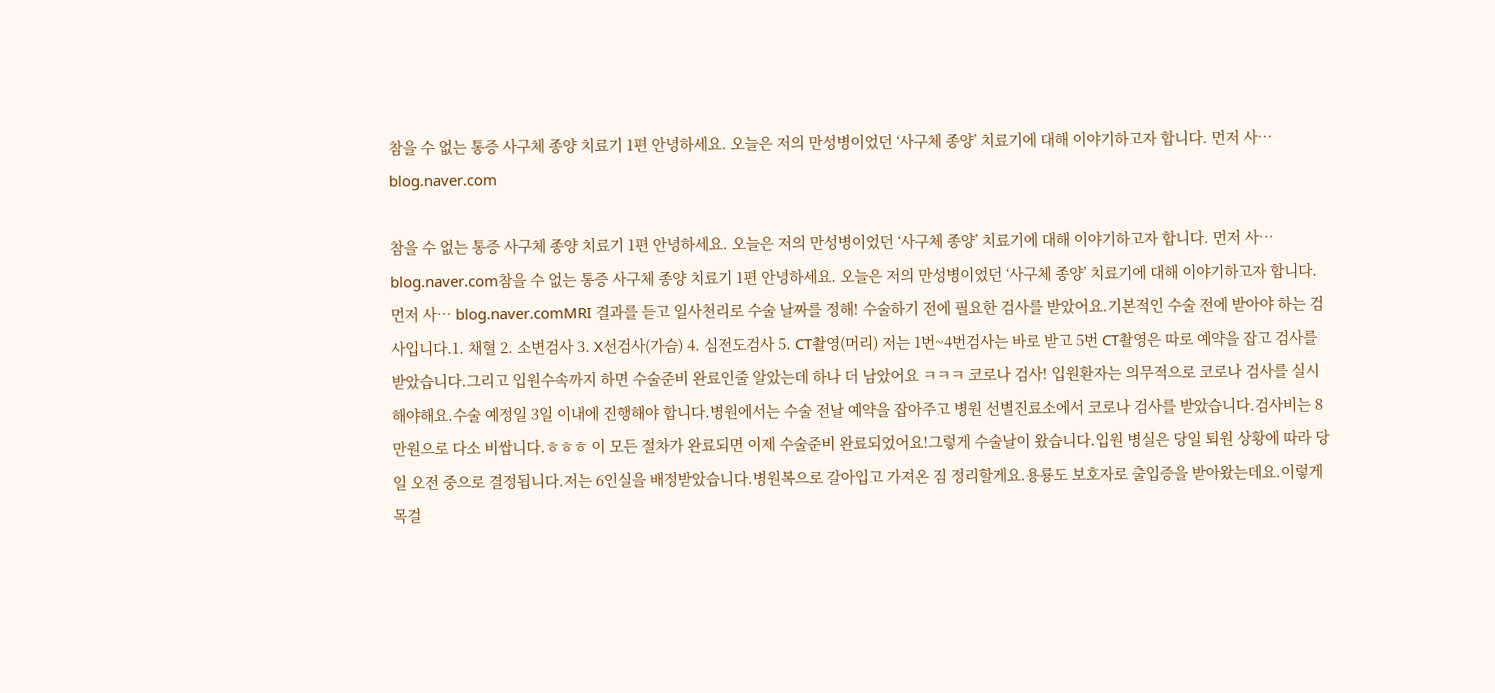참을 수 없는 통증 사구체 종양 치료기 1편 안녕하세요. 오늘은 저의 만성병이었던 ‘사구체 종양’ 치료기에 대해 이야기하고자 합니다. 먼저 사… blog.naver.com

참을 수 없는 통증 사구체 종양 치료기 1편 안녕하세요. 오늘은 저의 만성병이었던 ‘사구체 종양’ 치료기에 대해 이야기하고자 합니다. 먼저 사… blog.naver.com참을 수 없는 통증 사구체 종양 치료기 1편 안녕하세요. 오늘은 저의 만성병이었던 ‘사구체 종양’ 치료기에 대해 이야기하고자 합니다. 먼저 사… blog.naver.comMRI 결과를 듣고 일사천리로 수술 날짜를 정해! 수술하기 전에 필요한 검사를 받았어요.기본적인 수술 전에 받아야 하는 검사입니다.1. 채혈 2. 소변검사 3. X선검사(가슴) 4. 심전도검사 5. CT촬영(머리) 저는 1번~4번검사는 바로 받고 5번 CT촬영은 따로 예약을 잡고 검사를 받았습니다.그리고 입원수속까지 하면 수술준비 완료인줄 알았는데 하나 더 남았어요 ㅋㅋㅋ 코로나 검사! 입원환자는 의무적으로 코로나 검사를 실시해야해요.수술 예정일 3일 이내에 진행해야 합니다.병원에서는 수술 전날 예약을 잡아주고 병원 선별진료소에서 코로나 검사를 받았습니다.검사비는 8만원으로 다소 비쌉니다.ㅎㅎㅎ 이 모든 절차가 완료되면 이제 수술준비 완료되었어요!그렇게 수술날이 왔습니다.입원 병실은 당일 퇴원 상황에 따라 당일 오전 중으로 결정됩니다.저는 6인실을 배정받았습니다.병원복으로 갈아입고 가져온 짐 정리할게요.용룡도 보호자로 출입증을 받아왔는데요.이렇게 목걸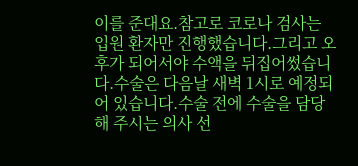이를 준대요.참고로 코로나 검사는 입원 환자만 진행했습니다.그리고 오후가 되어서야 수액을 뒤집어썼습니다.수술은 다음날 새벽 1시로 예정되어 있습니다.수술 전에 수술을 담당해 주시는 의사 선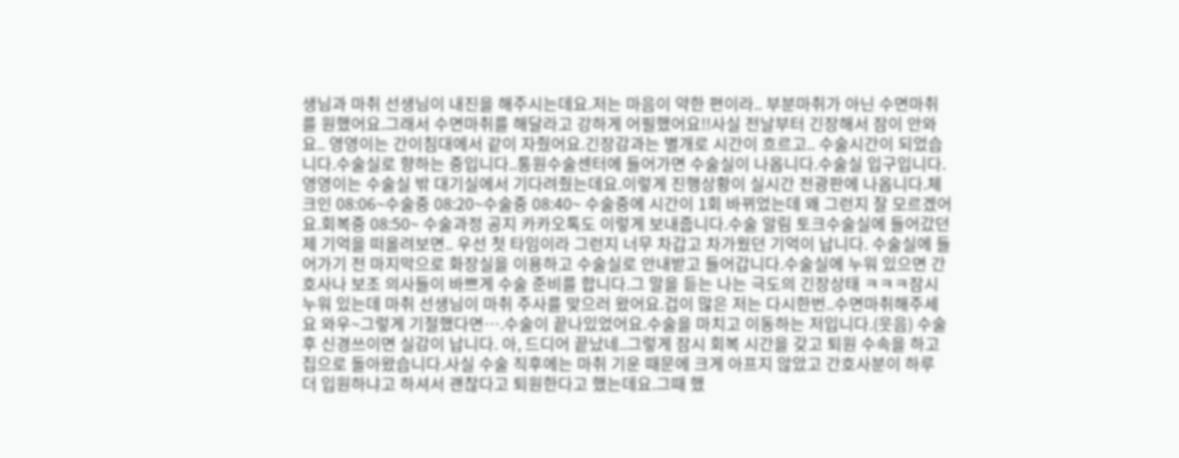생님과 마취 선생님이 내진을 해주시는데요.저는 마음이 약한 편이라.. 부분마취가 아닌 수면마취를 원했어요.그래서 수면마취를 해달라고 강하게 어필했어요!!사실 전날부터 긴장해서 잠이 안와요.. 영영이는 간이침대에서 같이 자줬어요.긴장감과는 별개로 시간이 흐르고.. 수술시간이 되었습니다.수술실로 향하는 중입니다..통원수술센터에 들어가면 수술실이 나옵니다.수술실 입구입니다.영영이는 수술실 밖 대기실에서 기다려줬는데요.이렇게 진행상황이 실시간 전광판에 나옵니다.체크인 08:06~수술중 08:20~수술중 08:40~ 수술중에 시간이 1회 바뀌었는데 왜 그런지 잘 모르겠어요.회복중 08:50~ 수술과정 공지 카카오톡도 이렇게 보내줍니다.수술 알림 토크수술실에 들어갔던 제 기억을 떠올려보면.. 우선 첫 타임이라 그런지 너무 차갑고 차가웠던 기억이 납니다. 수술실에 들어가기 전 마지막으로 화장실을 이용하고 수술실로 안내받고 들어갑니다.수술실에 누워 있으면 간호사나 보조 의사들이 바쁘게 수술 준비를 합니다.그 말을 듣는 나는 극도의 긴장상태 ㅋㅋㅋ잠시 누워 있는데 마취 선생님이 마취 주사를 맞으러 왔어요.겁이 많은 저는 다시한번..수면마취해주세요 와우~그렇게 기절했다면….수술이 끝나있었어요.수술을 마치고 이동하는 저입니다.(웃음) 수술 후 신경쓰이면 실감이 납니다. 아, 드디어 끝났네..그렇게 잠시 회복 시간을 갖고 퇴원 수속을 하고 집으로 돌아왔습니다.사실 수술 직후에는 마취 기운 때문에 크게 아프지 않았고 간호사분이 하루 더 입원하냐고 하셔서 괜찮다고 퇴원한다고 했는데요.그때 했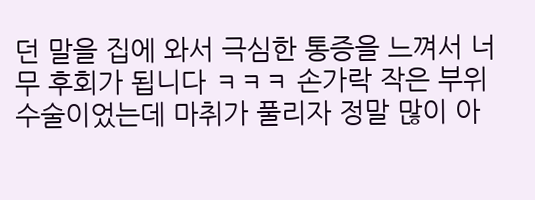던 말을 집에 와서 극심한 통증을 느껴서 너무 후회가 됩니다 ㅋㅋㅋ 손가락 작은 부위 수술이었는데 마취가 풀리자 정말 많이 아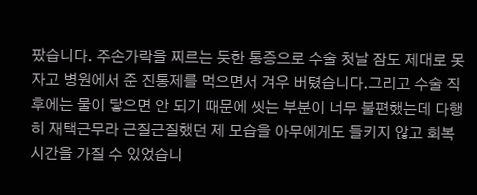팠습니다. 주손가락을 찌르는 듯한 통증으로 수술 첫날 잠도 제대로 못자고 병원에서 준 진통제를 먹으면서 겨우 버텼습니다.그리고 수술 직후에는 물이 닿으면 안 되기 때문에 씻는 부분이 너무 불편했는데 다행히 재택근무라 근질근질했던 제 모습을 아무에게도 들키지 않고 회복 시간을 가질 수 있었습니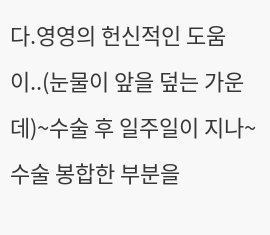다.영영의 헌신적인 도움이..(눈물이 앞을 덮는 가운데)~수술 후 일주일이 지나~수술 봉합한 부분을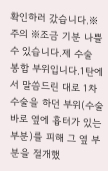확인하러 갔습니다.※주의 ※조금 기분 나쁠 수 있습니다.제 수술 봉합 부위입니다.1탄에서 말씀드린 대로 1차 수술을 하던 부위(수술 바로 옆에 흉터가 있는 부분)를 피해 그 옆 부분을 절개했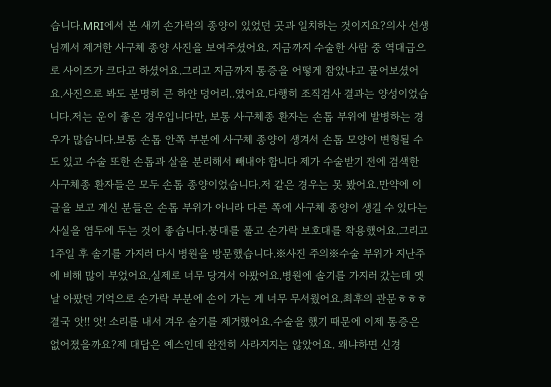습니다.MRI에서 본 새끼 손가락의 종양이 있었던 곳과 일치하는 것이지요?의사 선생님께서 제거한 사구체 종양 사진을 보여주셨어요. 지금까지 수술한 사람 중 역대급으로 사이즈가 크다고 하셨어요.그리고 지금까지 통증을 어떻게 참았냐고 물어보셨어요.사진으로 봐도 분명히 큰 하얀 덩어리..였어요.다행히 조직검사 결과는 양성이었습니다.저는 운이 좋은 경우입니다만, 보통 사구체종 환자는 손톱 부위에 발병하는 경우가 많습니다.보통 손톱 안쪽 부분에 사구체 종양이 생겨서 손톱 모양이 변형될 수도 있고 수술 또한 손톱과 살을 분리해서 빼내야 합니다 제가 수술받기 전에 검색한 사구체종 환자들은 모두 손톱 종양이었습니다.저 같은 경우는 못 봤어요.만약에 이 글을 보고 계신 분들은 손톱 부위가 아니라 다른 쪽에 사구체 종양이 생길 수 있다는 사실을 염두에 두는 것이 좋습니다.붕대를 풀고 손가락 보호대를 착용했어요.그리고 1주일 후 솔기를 가지러 다시 병원을 방문했습니다.※사진 주의※수술 부위가 지난주에 비해 많이 부었어요.실제로 너무 당겨서 아팠어요.병원에 솔기를 가지러 갔는데 옛날 아팠던 기억으로 손가락 부분에 손이 가는 게 너무 무서웠어요.최후의 관문ㅎㅎㅎ 결국 앗!! 앗! 소리를 내서 겨우 솔기를 제거했어요.수술을 했기 때문에 이제 통증은 없어졌을까요?제 대답은 예스인데 완전히 사라지지는 않았어요. 왜냐하면 신경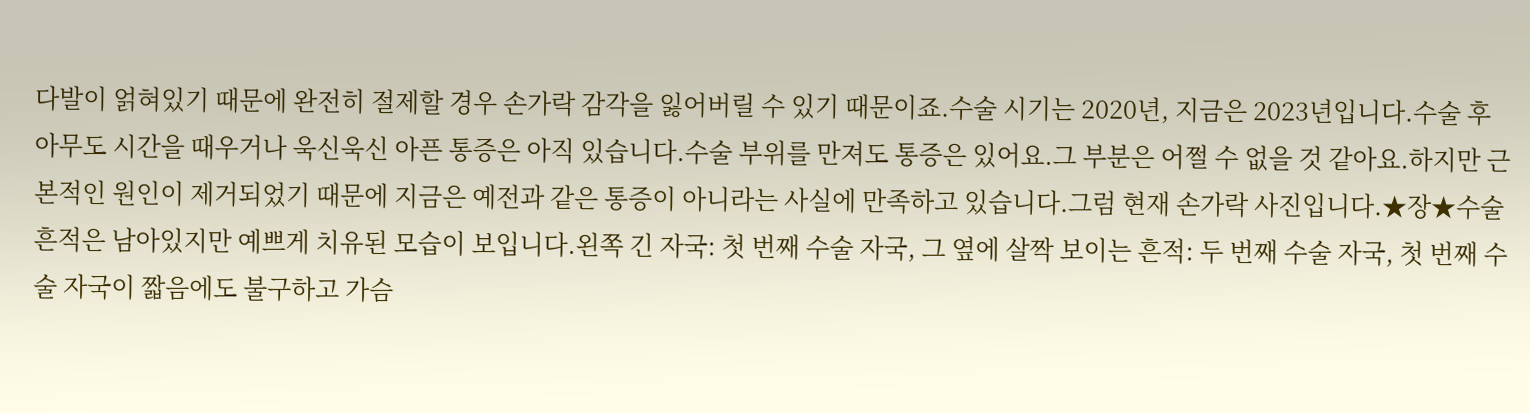다발이 얽혀있기 때문에 완전히 절제할 경우 손가락 감각을 잃어버릴 수 있기 때문이죠.수술 시기는 2020년, 지금은 2023년입니다.수술 후 아무도 시간을 때우거나 욱신욱신 아픈 통증은 아직 있습니다.수술 부위를 만져도 통증은 있어요.그 부분은 어쩔 수 없을 것 같아요.하지만 근본적인 원인이 제거되었기 때문에 지금은 예전과 같은 통증이 아니라는 사실에 만족하고 있습니다.그럼 현재 손가락 사진입니다.★장★수술 흔적은 남아있지만 예쁘게 치유된 모습이 보입니다.왼쪽 긴 자국: 첫 번째 수술 자국, 그 옆에 살짝 보이는 흔적: 두 번째 수술 자국, 첫 번째 수술 자국이 짧음에도 불구하고 가슴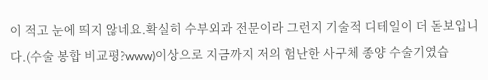이 적고 눈에 띄지 않네요.확실히 수부외과 전문이라 그런지 기술적 디테일이 더 돋보입니다.(수술 봉합 비교평?www)이상으로 지금까지 저의 험난한 사구체 종양 수술기였습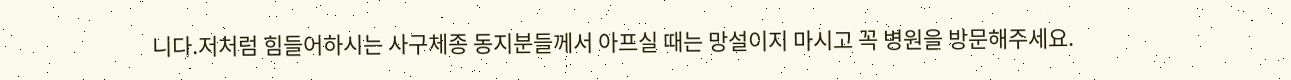니다.저처럼 힘들어하시는 사구체종 동지분들께서 아프실 때는 망설이지 마시고 꼭 병원을 방문해주세요.